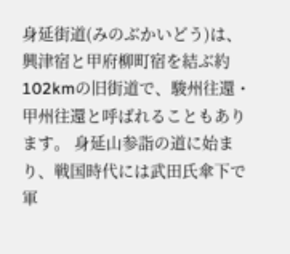身延街道(みのぶかいどう)は、興津宿と甲府柳町宿を結ぶ約102kmの旧街道で、駿州往還・甲州往還と呼ばれることもあります。 身延山参詣の道に始まり、戦国時代には武田氏傘下で軍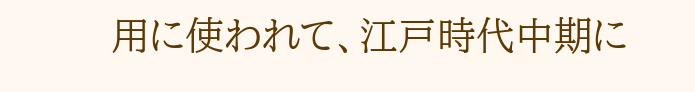用に使われて、江戸時代中期に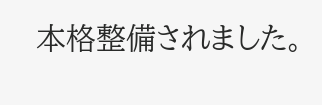本格整備されました。